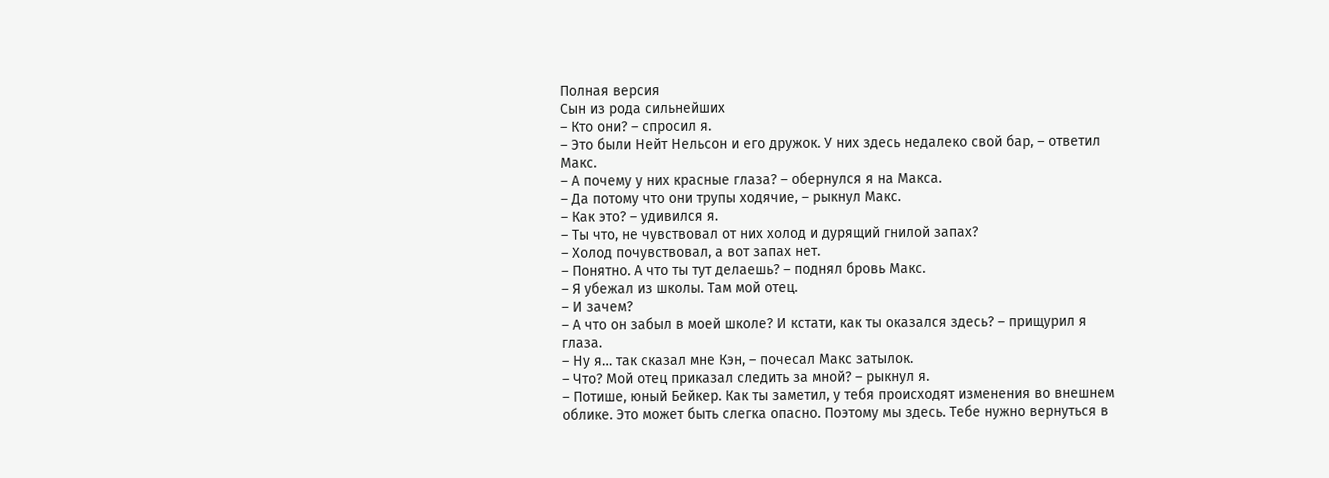Полная версия
Сын из рода сильнейших
– Кто они? – спросил я.
– Это были Нейт Нельсон и его дружок. У них здесь недалеко свой бар, – ответил Макс.
– А почему у них красные глаза? – обернулся я на Макса.
– Да потому что они трупы ходячие, – рыкнул Макс.
– Как это? – удивился я.
– Ты что, не чувствовал от них холод и дурящий гнилой запах?
– Холод почувствовал, а вот запах нет.
– Понятно. А что ты тут делаешь? – поднял бровь Макс.
– Я убежал из школы. Там мой отец.
– И зачем?
– А что он забыл в моей школе? И кстати, как ты оказался здесь? – прищурил я глаза.
– Ну я… так сказал мне Кэн, – почесал Макс затылок.
– Что? Мой отец приказал следить за мной? – рыкнул я.
– Потише, юный Бейкер. Как ты заметил, у тебя происходят изменения во внешнем облике. Это может быть слегка опасно. Поэтому мы здесь. Тебе нужно вернуться в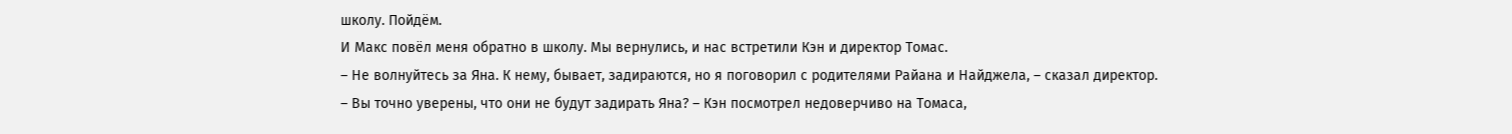школу. Пойдём.
И Макс повёл меня обратно в школу. Мы вернулись, и нас встретили Кэн и директор Томас.
– Не волнуйтесь за Яна. К нему, бывает, задираются, но я поговорил с родителями Райана и Найджела, – сказал директор.
– Вы точно уверены, что они не будут задирать Яна? – Кэн посмотрел недоверчиво на Томаса,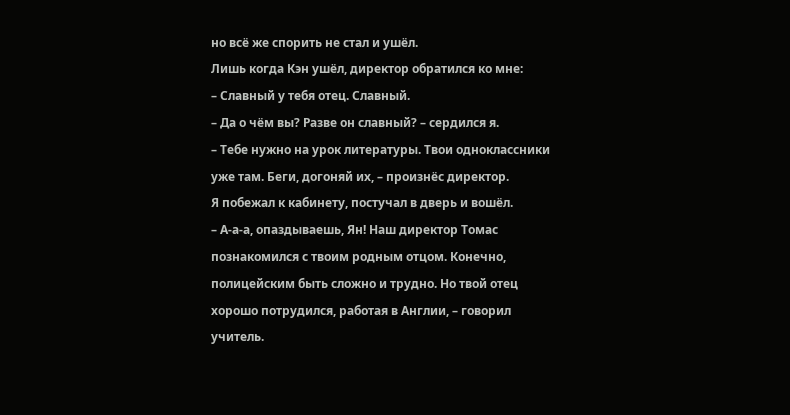но всё же спорить не стал и ушёл.
Лишь когда Кэн ушёл, директор обратился ко мне:
– Славный у тебя отец. Славный.
– Да о чём вы? Разве он славный? – сердился я.
– Тебе нужно на урок литературы. Твои одноклассники уже там. Беги, догоняй их, – произнёс директор.
Я побежал к кабинету, постучал в дверь и вошёл.
– А-а-а, опаздываешь, Ян! Наш директор Томас познакомился с твоим родным отцом. Конечно, полицейским быть сложно и трудно. Но твой отец хорошо потрудился, работая в Англии, – говорил учитель.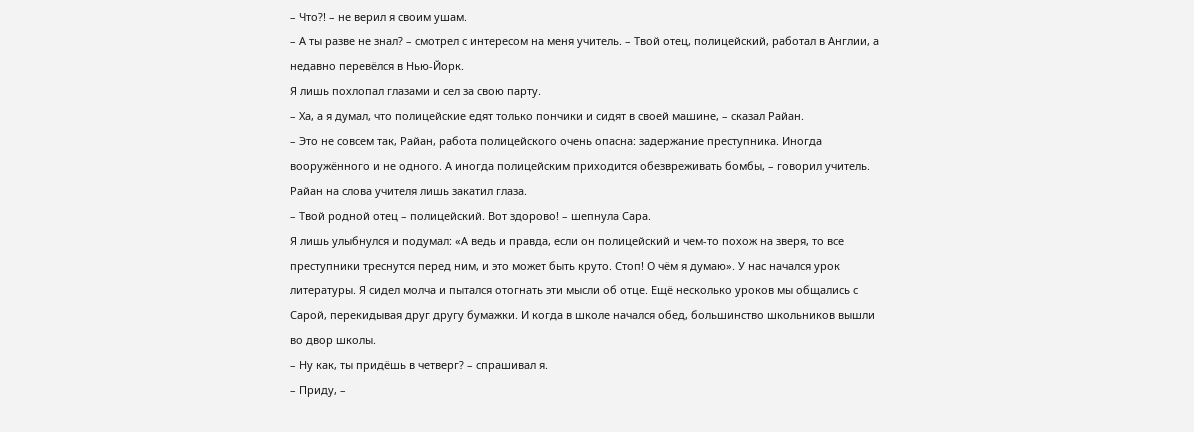– Что?! – не верил я своим ушам.
– А ты разве не знал? – смотрел с интересом на меня учитель. – Твой отец, полицейский, работал в Англии, а недавно перевёлся в Нью-Йорк.
Я лишь похлопал глазами и сел за свою парту.
– Ха, а я думал, что полицейские едят только пончики и сидят в своей машине, – сказал Райан.
– Это не совсем так, Райан, работа полицейского очень опасна: задержание преступника. Иногда вооружённого и не одного. А иногда полицейским приходится обезвреживать бомбы, – говорил учитель.
Райан на слова учителя лишь закатил глаза.
– Твой родной отец – полицейский. Вот здорово! – шепнула Сара.
Я лишь улыбнулся и подумал: «А ведь и правда, если он полицейский и чем-то похож на зверя, то все преступники треснутся перед ним, и это может быть круто. Стоп! О чём я думаю». У нас начался урок литературы. Я сидел молча и пытался отогнать эти мысли об отце. Ещё несколько уроков мы общались с Сарой, перекидывая друг другу бумажки. И когда в школе начался обед, большинство школьников вышли во двор школы.
– Ну как, ты придёшь в четверг? – спрашивал я.
– Приду, –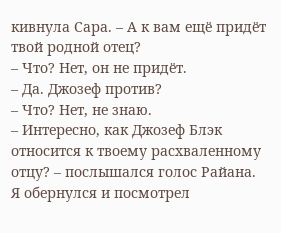кивнула Сара. – А к вам ещё придёт твой родной отец?
– Что? Нет, он не придёт.
– Да. Джозеф против?
– Что? Нет, не знаю.
– Интересно, как Джозеф Блэк относится к твоему расхваленному отцу? – послышался голос Райана.
Я обернулся и посмотрел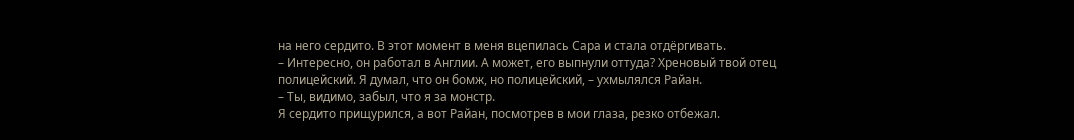на него сердито. В этот момент в меня вцепилась Сара и стала отдёргивать.
– Интересно, он работал в Англии. А может, его выпнули оттуда? Хреновый твой отец полицейский. Я думал, что он бомж, но полицейский, – ухмылялся Райан.
– Ты, видимо, забыл, что я за монстр.
Я сердито прищурился, а вот Райан, посмотрев в мои глаза, резко отбежал.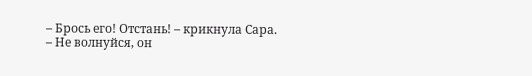– Брось его! Отстань! – крикнула Сара.
– Не волнуйся, он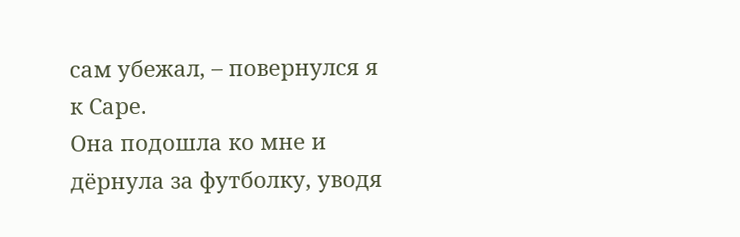сам убежал, – повернулся я к Саре.
Она подошла ко мне и дёрнула за футболку, уводя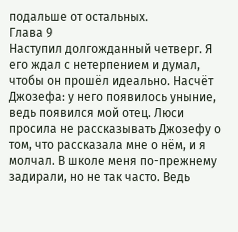подальше от остальных.
Глава 9
Наступил долгожданный четверг. Я его ждал с нетерпением и думал, чтобы он прошёл идеально. Насчёт Джозефа: у него появилось уныние, ведь появился мой отец. Люси просила не рассказывать Джозефу о том, что рассказала мне о нём, и я молчал. В школе меня по-прежнему задирали, но не так часто. Ведь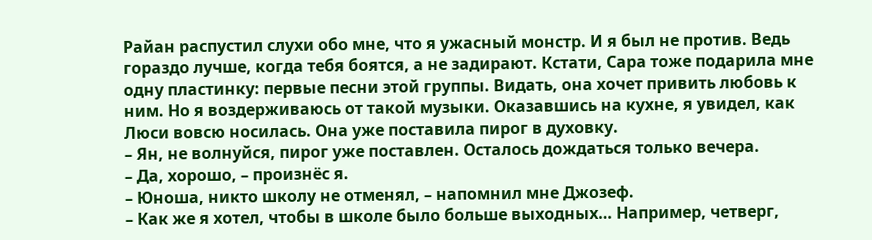Райан распустил слухи обо мне, что я ужасный монстр. И я был не против. Ведь гораздо лучше, когда тебя боятся, а не задирают. Кстати, Сара тоже подарила мне одну пластинку: первые песни этой группы. Видать, она хочет привить любовь к ним. Но я воздерживаюсь от такой музыки. Оказавшись на кухне, я увидел, как Люси вовсю носилась. Она уже поставила пирог в духовку.
– Ян, не волнуйся, пирог уже поставлен. Осталось дождаться только вечера.
– Да, хорошо, – произнёс я.
– Юноша, никто школу не отменял, – напомнил мне Джозеф.
– Как же я хотел, чтобы в школе было больше выходных… Например, четверг,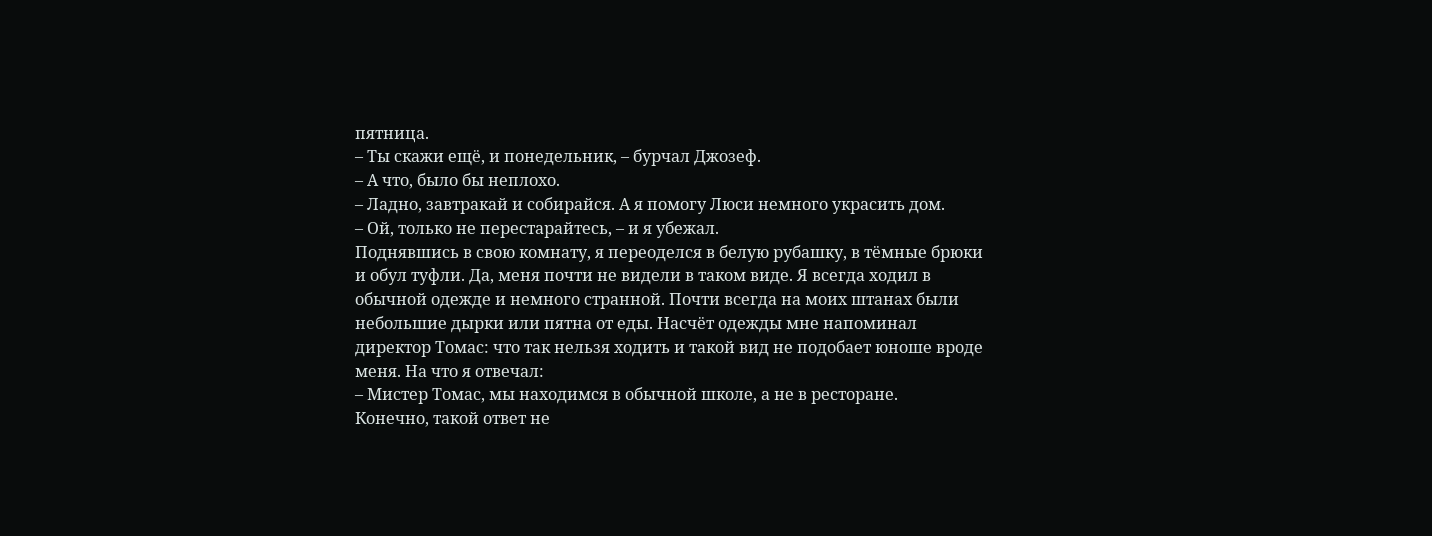пятница.
– Ты скажи ещё, и понедельник, – бурчал Джозеф.
– А что, было бы неплохо.
– Ладно, завтракай и собирайся. А я помогу Люси немного украсить дом.
– Ой, только не перестарайтесь, – и я убежал.
Поднявшись в свою комнату, я переоделся в белую рубашку, в тёмные брюки и обул туфли. Да, меня почти не видели в таком виде. Я всегда ходил в обычной одежде и немного странной. Почти всегда на моих штанах были небольшие дырки или пятна от еды. Насчёт одежды мне напоминал директор Томас: что так нельзя ходить и такой вид не подобает юноше вроде меня. На что я отвечал:
– Мистер Томас, мы находимся в обычной школе, а не в ресторане.
Конечно, такой ответ не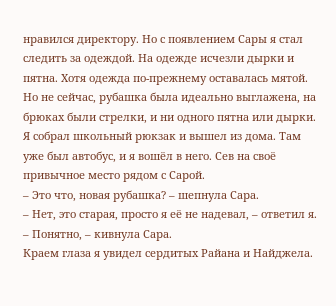нравился директору. Но с появлением Сары я стал следить за одеждой. На одежде исчезли дырки и пятна. Хотя одежда по-прежнему оставалась мятой. Но не сейчас, рубашка была идеально выглажена, на брюках были стрелки, и ни одного пятна или дырки. Я собрал школьный рюкзак и вышел из дома. Там уже был автобус, и я вошёл в него. Сев на своё привычное место рядом с Сарой.
– Это что, новая рубашка? – шепнула Сара.
– Нет, это старая, просто я её не надевал, – ответил я.
– Понятно, – кивнула Сара.
Краем глаза я увидел сердитых Райана и Найджела.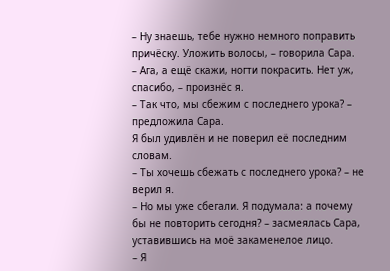– Ну знаешь, тебе нужно немного поправить причёску. Уложить волосы, – говорила Сара.
– Ага, а ещё скажи, ногти покрасить. Нет уж, спасибо, – произнёс я.
– Так что, мы сбежим с последнего урока? – предложила Сара.
Я был удивлён и не поверил её последним словам.
– Ты хочешь сбежать с последнего урока? – не верил я.
– Но мы уже сбегали. Я подумала: а почему бы не повторить сегодня? – засмеялась Сара, уставившись на моё закаменелое лицо.
– Я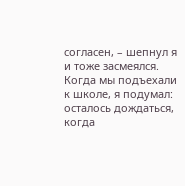согласен, – шепнул я и тоже засмеялся.
Когда мы подъехали к школе, я подумал: осталось дождаться, когда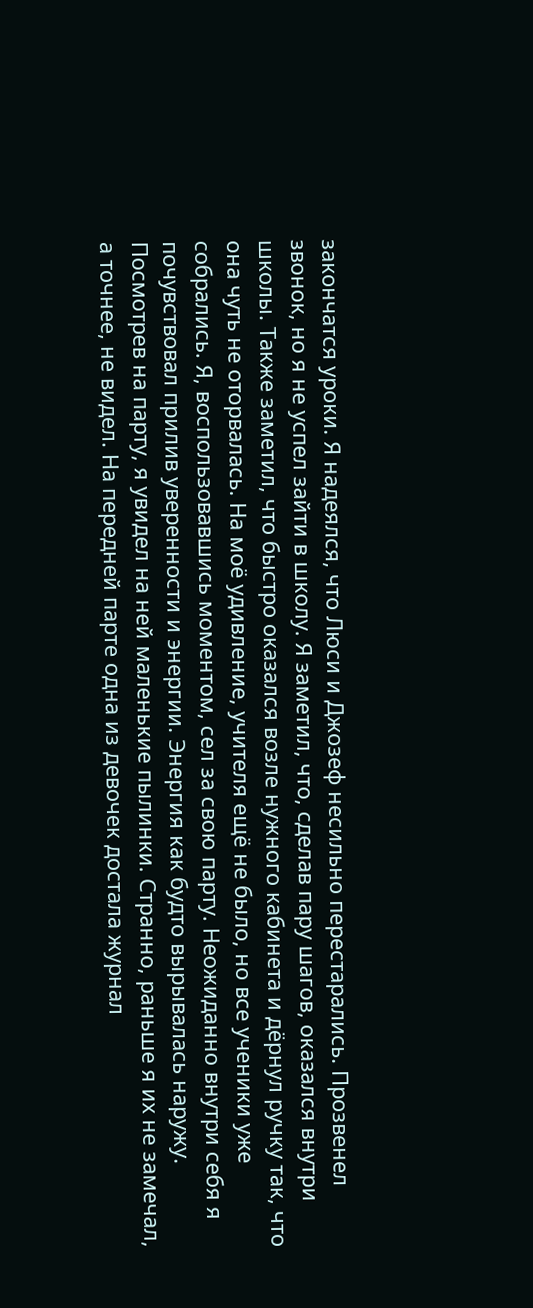закончатся уроки. Я надеялся, что Люси и Джозеф несильно перестарались. Прозвенел звонок, но я не успел зайти в школу. Я заметил, что, сделав пару шагов, оказался внутри школы. Также заметил, что быстро оказался возле нужного кабинета и дёрнул ручку так, что она чуть не оторвалась. На моё удивление, учителя ещё не было, но все ученики уже собрались. Я, воспользовавшись моментом, сел за свою парту. Неожиданно внутри себя я почувствовал прилив уверенности и энергии. Энергия как будто вырывалась наружу. Посмотрев на парту, я увидел на ней маленькие пылинки. Странно, раньше я их не замечал, а точнее, не видел. На передней парте одна из девочек достала журнал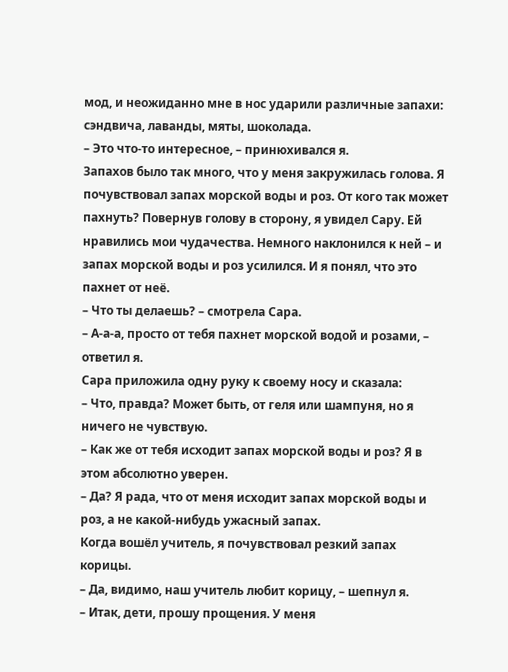мод, и неожиданно мне в нос ударили различные запахи: сэндвича, лаванды, мяты, шоколада.
– Это что-то интересное, – принюхивался я.
Запахов было так много, что у меня закружилась голова. Я почувствовал запах морской воды и роз. От кого так может пахнуть? Повернув голову в сторону, я увидел Сару. Ей нравились мои чудачества. Немного наклонился к ней – и запах морской воды и роз усилился. И я понял, что это пахнет от неё.
– Что ты делаешь? – смотрела Сара.
– А-а-а, просто от тебя пахнет морской водой и розами, – ответил я.
Сара приложила одну руку к своему носу и сказала:
– Что, правда? Может быть, от геля или шампуня, но я ничего не чувствую.
– Как же от тебя исходит запах морской воды и роз? Я в этом абсолютно уверен.
– Да? Я рада, что от меня исходит запах морской воды и роз, а не какой-нибудь ужасный запах.
Когда вошёл учитель, я почувствовал резкий запах корицы.
– Да, видимо, наш учитель любит корицу, – шепнул я.
– Итак, дети, прошу прощения. У меня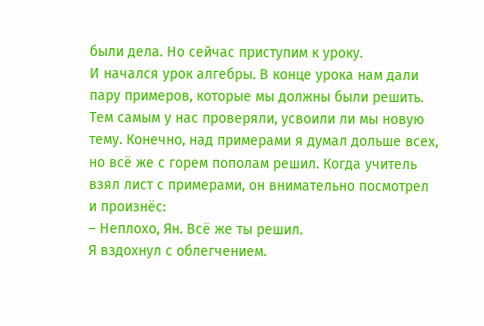были дела. Но сейчас приступим к уроку.
И начался урок алгебры. В конце урока нам дали пару примеров, которые мы должны были решить. Тем самым у нас проверяли, усвоили ли мы новую тему. Конечно, над примерами я думал дольше всех, но всё же с горем пополам решил. Когда учитель взял лист с примерами, он внимательно посмотрел и произнёс:
– Неплохо, Ян. Всё же ты решил.
Я вздохнул с облегчением.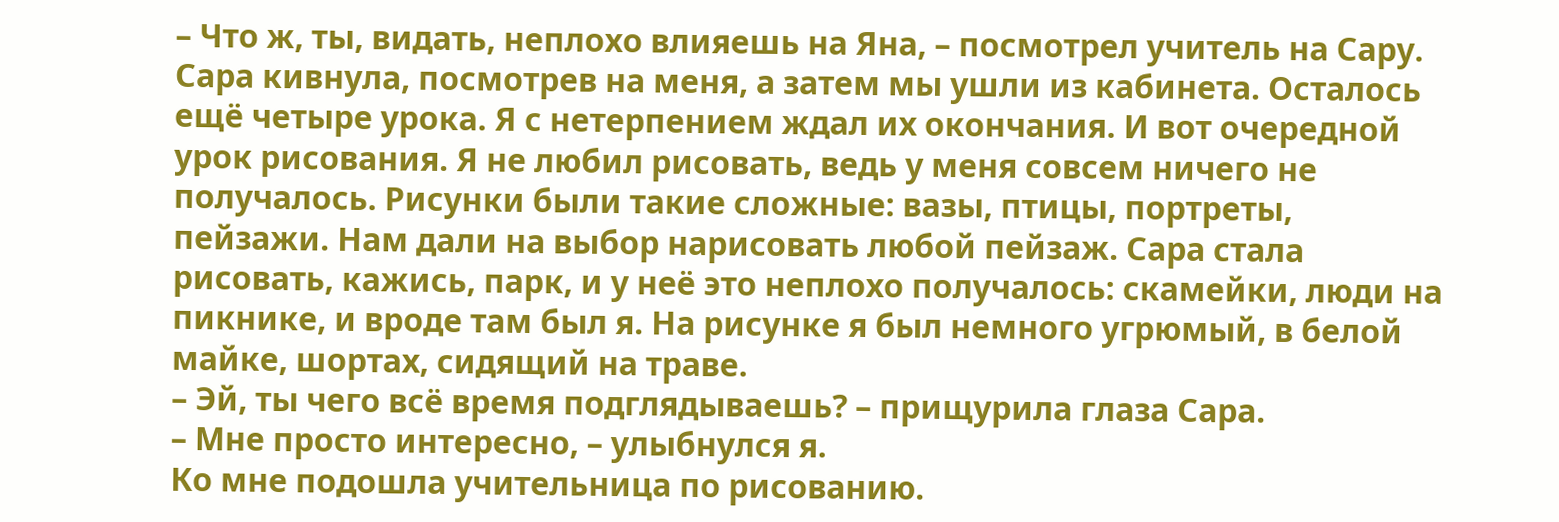– Что ж, ты, видать, неплохо влияешь на Яна, – посмотрел учитель на Сару.
Сара кивнула, посмотрев на меня, а затем мы ушли из кабинета. Осталось ещё четыре урока. Я с нетерпением ждал их окончания. И вот очередной урок рисования. Я не любил рисовать, ведь у меня совсем ничего не получалось. Рисунки были такие сложные: вазы, птицы, портреты, пейзажи. Нам дали на выбор нарисовать любой пейзаж. Сара стала рисовать, кажись, парк, и у неё это неплохо получалось: скамейки, люди на пикнике, и вроде там был я. На рисунке я был немного угрюмый, в белой майке, шортах, сидящий на траве.
– Эй, ты чего всё время подглядываешь? – прищурила глаза Сара.
– Мне просто интересно, – улыбнулся я.
Ко мне подошла учительница по рисованию.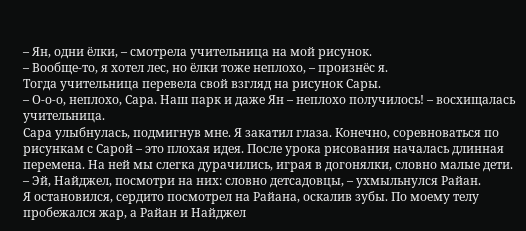– Ян, одни ёлки, – смотрела учительница на мой рисунок.
– Вообще-то, я хотел лес, но ёлки тоже неплохо, – произнёс я.
Тогда учительница перевела свой взгляд на рисунок Сары.
– О-о-о, неплохо, Сара. Наш парк и даже Ян – неплохо получилось! – восхищалась учительница.
Сара улыбнулась, подмигнув мне. Я закатил глаза. Конечно, соревноваться по рисункам с Сарой – это плохая идея. После урока рисования началась длинная перемена. На ней мы слегка дурачились, играя в догонялки, словно малые дети.
– Эй, Найджел, посмотри на них: словно детсадовцы, – ухмыльнулся Райан.
Я остановился, сердито посмотрел на Райана, оскалив зубы. По моему телу пробежался жар, а Райан и Найджел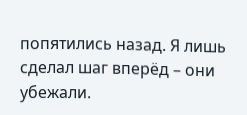попятились назад. Я лишь сделал шаг вперёд – они убежали.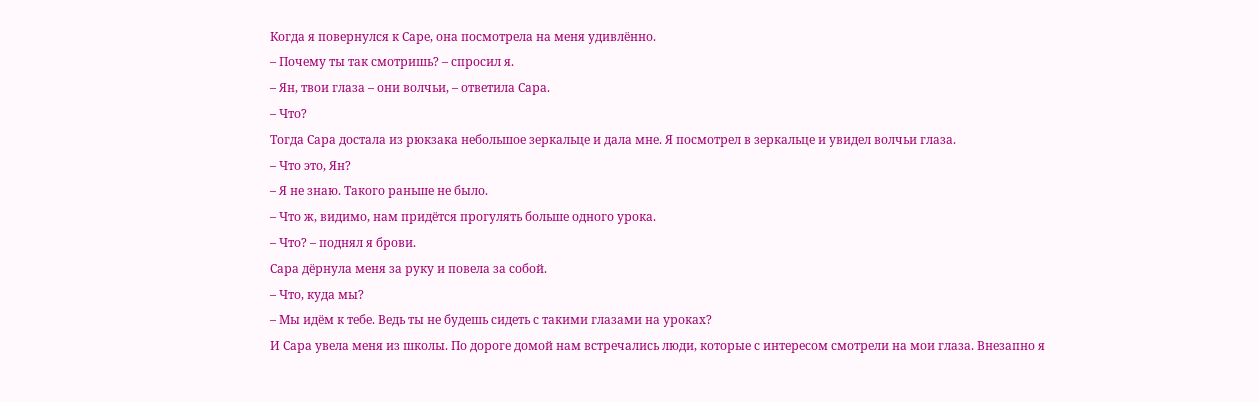Когда я повернулся к Саре, она посмотрела на меня удивлённо.
– Почему ты так смотришь? – спросил я.
– Ян, твои глаза – они волчьи, – ответила Сара.
– Что?
Тогда Сара достала из рюкзака небольшое зеркальце и дала мне. Я посмотрел в зеркальце и увидел волчьи глаза.
– Что это, Ян?
– Я не знаю. Такого раньше не было.
– Что ж, видимо, нам придётся прогулять больше одного урока.
– Что? – поднял я брови.
Сара дёрнула меня за руку и повела за собой.
– Что, куда мы?
– Мы идём к тебе. Ведь ты не будешь сидеть с такими глазами на уроках?
И Сара увела меня из школы. По дороге домой нам встречались люди, которые с интересом смотрели на мои глаза. Внезапно я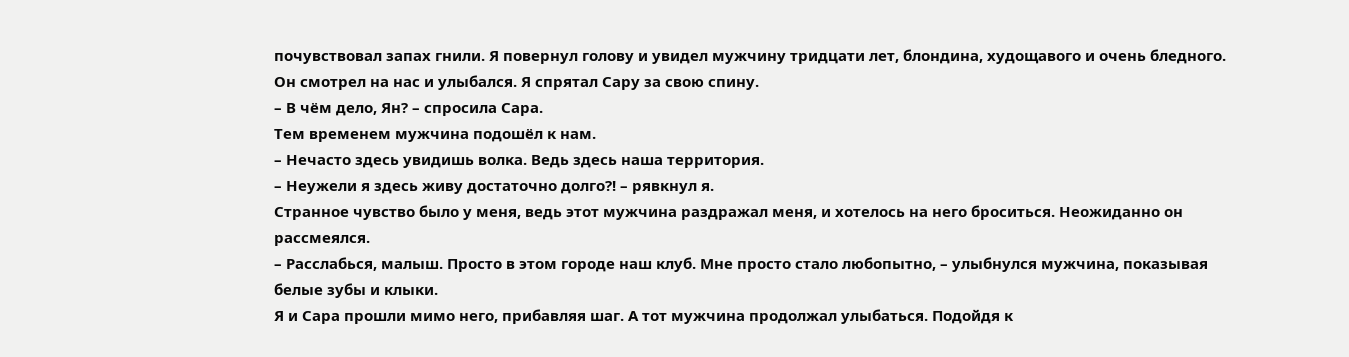почувствовал запах гнили. Я повернул голову и увидел мужчину тридцати лет, блондина, худощавого и очень бледного. Он смотрел на нас и улыбался. Я спрятал Сару за свою спину.
– В чём дело, Ян? – спросила Сара.
Тем временем мужчина подошёл к нам.
– Нечасто здесь увидишь волка. Ведь здесь наша территория.
– Неужели я здесь живу достаточно долго?! – рявкнул я.
Странное чувство было у меня, ведь этот мужчина раздражал меня, и хотелось на него броситься. Неожиданно он рассмеялся.
– Расслабься, малыш. Просто в этом городе наш клуб. Мне просто стало любопытно, – улыбнулся мужчина, показывая белые зубы и клыки.
Я и Сара прошли мимо него, прибавляя шаг. А тот мужчина продолжал улыбаться. Подойдя к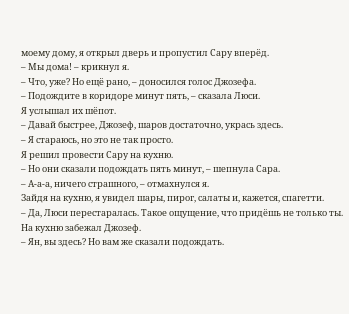моему дому, я открыл дверь и пропустил Сару вперёд.
– Мы дома! – крикнул я.
– Что, уже? Но ещё рано, – доносился голос Джозефа.
– Подождите в коридоре минут пять, – сказала Люси.
Я услышал их шёпот.
– Давай быстрее, Джозеф, шаров достаточно, укрась здесь.
– Я стараюсь, но это не так просто.
Я решил провести Сару на кухню.
– Но они сказали подождать пять минут, – шепнула Сара.
– А-а-а, ничего страшного, – отмахнулся я.
Зайдя на кухню, я увидел шары, пирог, салаты и, кажется, спагетти.
– Да, Люси перестаралась. Такое ощущение, что придёшь не только ты.
На кухню забежал Джозеф.
– Ян, вы здесь? Но вам же сказали подождать.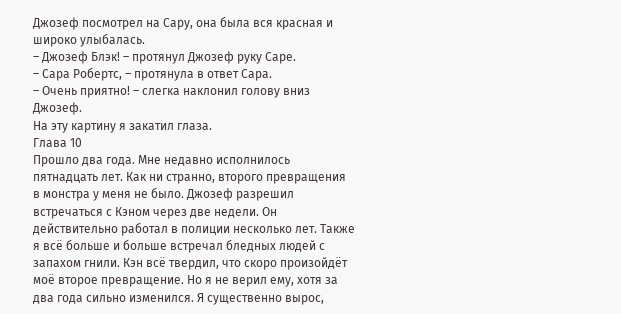Джозеф посмотрел на Сару, она была вся красная и широко улыбалась.
– Джозеф Блэк! – протянул Джозеф руку Саре.
– Сара Робертс, – протянула в ответ Сара.
– Очень приятно! – слегка наклонил голову вниз Джозеф.
На эту картину я закатил глаза.
Глава 10
Прошло два года. Мне недавно исполнилось пятнадцать лет. Как ни странно, второго превращения в монстра у меня не было. Джозеф разрешил встречаться с Кэном через две недели. Он действительно работал в полиции несколько лет. Также я всё больше и больше встречал бледных людей с запахом гнили. Кэн всё твердил, что скоро произойдёт моё второе превращение. Но я не верил ему, хотя за два года сильно изменился. Я существенно вырос,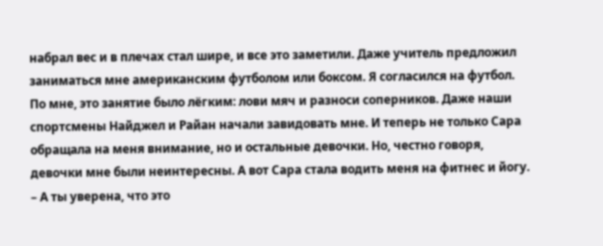набрал вес и в плечах стал шире, и все это заметили. Даже учитель предложил заниматься мне американским футболом или боксом. Я согласился на футбол. По мне, это занятие было лёгким: лови мяч и разноси соперников. Даже наши спортсмены Найджел и Райан начали завидовать мне. И теперь не только Сара обращала на меня внимание, но и остальные девочки. Но, честно говоря, девочки мне были неинтересны. А вот Сара стала водить меня на фитнес и йогу.
– А ты уверена, что это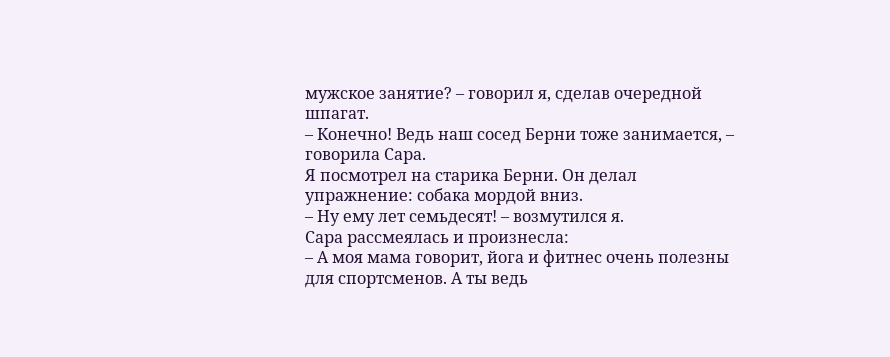мужское занятие? – говорил я, сделав очередной шпагат.
– Конечно! Ведь наш сосед Берни тоже занимается, – говорила Сара.
Я посмотрел на старика Берни. Он делал упражнение: собака мордой вниз.
– Ну ему лет семьдесят! – возмутился я.
Сара рассмеялась и произнесла:
– А моя мама говорит, йога и фитнес очень полезны для спортсменов. А ты ведь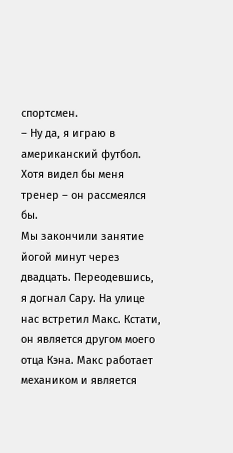спортсмен.
– Ну да, я играю в американский футбол. Хотя видел бы меня тренер – он рассмеялся бы.
Мы закончили занятие йогой минут через двадцать. Переодевшись, я догнал Сару. На улице нас встретил Макс. Кстати, он является другом моего отца Кэна. Макс работает механиком и является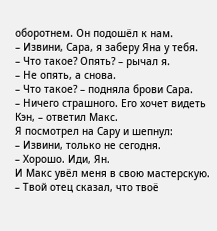оборотнем. Он подошёл к нам.
– Извини, Сара, я заберу Яна у тебя.
– Что такое? Опять? – рычал я.
– Не опять, а снова.
– Что такое? – подняла брови Сара.
– Ничего страшного. Его хочет видеть Кэн, – ответил Макс.
Я посмотрел на Сару и шепнул:
– Извини, только не сегодня.
– Хорошо. Иди, Ян.
И Макс увёл меня в свою мастерскую.
– Твой отец сказал, что твоё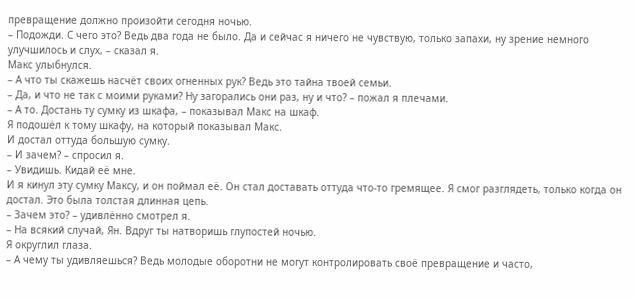превращение должно произойти сегодня ночью.
– Подожди. С чего это? Ведь два года не было. Да и сейчас я ничего не чувствую, только запахи, ну зрение немного улучшилось и слух, – сказал я.
Макс улыбнулся.
– А что ты скажешь насчёт своих огненных рук? Ведь это тайна твоей семьи.
– Да, и что не так с моими руками? Ну загорались они раз, ну и что? – пожал я плечами.
– А то. Достань ту сумку из шкафа, – показывал Макс на шкаф.
Я подошёл к тому шкафу, на который показывал Макс.
И достал оттуда большую сумку.
– И зачем? – спросил я.
– Увидишь. Кидай её мне.
И я кинул эту сумку Максу, и он поймал её. Он стал доставать оттуда что-то гремящее. Я смог разглядеть, только когда он достал. Это была толстая длинная цепь.
– Зачем это? – удивлённо смотрел я.
– На всякий случай, Ян. Вдруг ты натворишь глупостей ночью.
Я округлил глаза.
– А чему ты удивляешься? Ведь молодые оборотни не могут контролировать своё превращение и часто,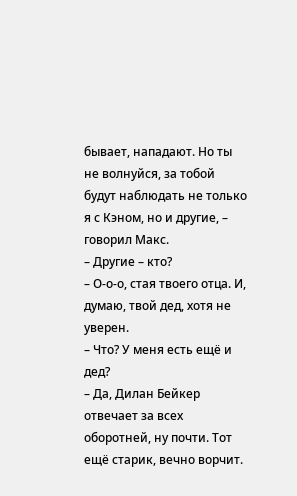бывает, нападают. Но ты не волнуйся, за тобой будут наблюдать не только я с Кэном, но и другие, – говорил Макс.
– Другие – кто?
– О-о-о, стая твоего отца. И, думаю, твой дед, хотя не уверен.
– Что? У меня есть ещё и дед?
– Да, Дилан Бейкер отвечает за всех оборотней, ну почти. Тот ещё старик, вечно ворчит.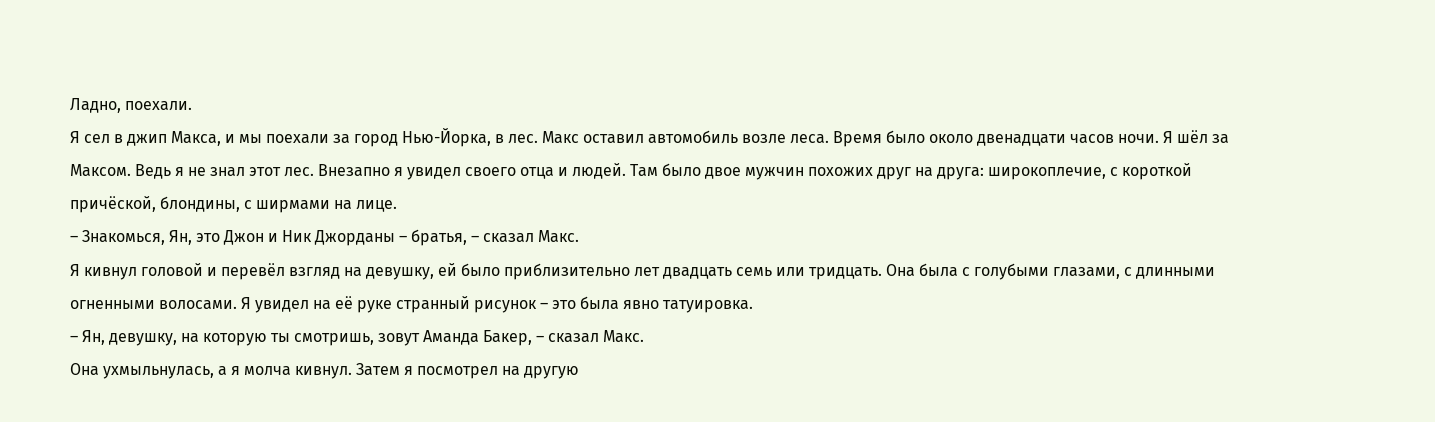Ладно, поехали.
Я сел в джип Макса, и мы поехали за город Нью-Йорка, в лес. Макс оставил автомобиль возле леса. Время было около двенадцати часов ночи. Я шёл за Максом. Ведь я не знал этот лес. Внезапно я увидел своего отца и людей. Там было двое мужчин похожих друг на друга: широкоплечие, с короткой причёской, блондины, с ширмами на лице.
– Знакомься, Ян, это Джон и Ник Джорданы – братья, – сказал Макс.
Я кивнул головой и перевёл взгляд на девушку, ей было приблизительно лет двадцать семь или тридцать. Она была с голубыми глазами, с длинными огненными волосами. Я увидел на её руке странный рисунок – это была явно татуировка.
– Ян, девушку, на которую ты смотришь, зовут Аманда Бакер, – сказал Макс.
Она ухмыльнулась, а я молча кивнул. Затем я посмотрел на другую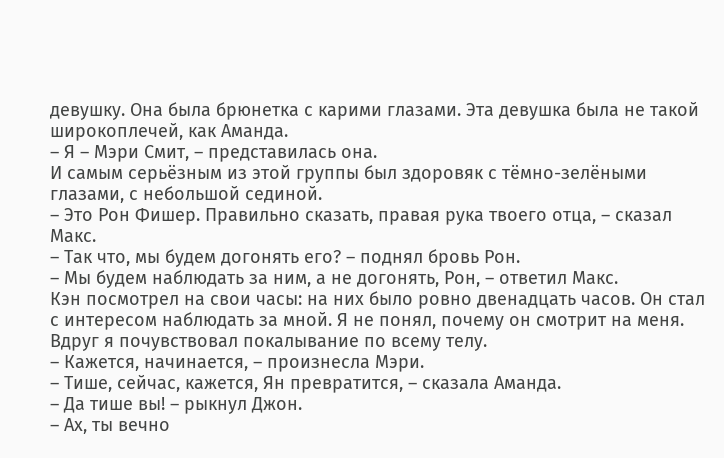девушку. Она была брюнетка с карими глазами. Эта девушка была не такой широкоплечей, как Аманда.
– Я – Мэри Смит, – представилась она.
И самым серьёзным из этой группы был здоровяк с тёмно-зелёными глазами, с небольшой сединой.
– Это Рон Фишер. Правильно сказать, правая рука твоего отца, – сказал Макс.
– Так что, мы будем догонять его? – поднял бровь Рон.
– Мы будем наблюдать за ним, а не догонять, Рон, – ответил Макс.
Кэн посмотрел на свои часы: на них было ровно двенадцать часов. Он стал с интересом наблюдать за мной. Я не понял, почему он смотрит на меня. Вдруг я почувствовал покалывание по всему телу.
– Кажется, начинается, – произнесла Мэри.
– Тише, сейчас, кажется, Ян превратится, – сказала Аманда.
– Да тише вы! – рыкнул Джон.
– Ах, ты вечно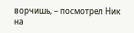ворчишь, – посмотрел Ник на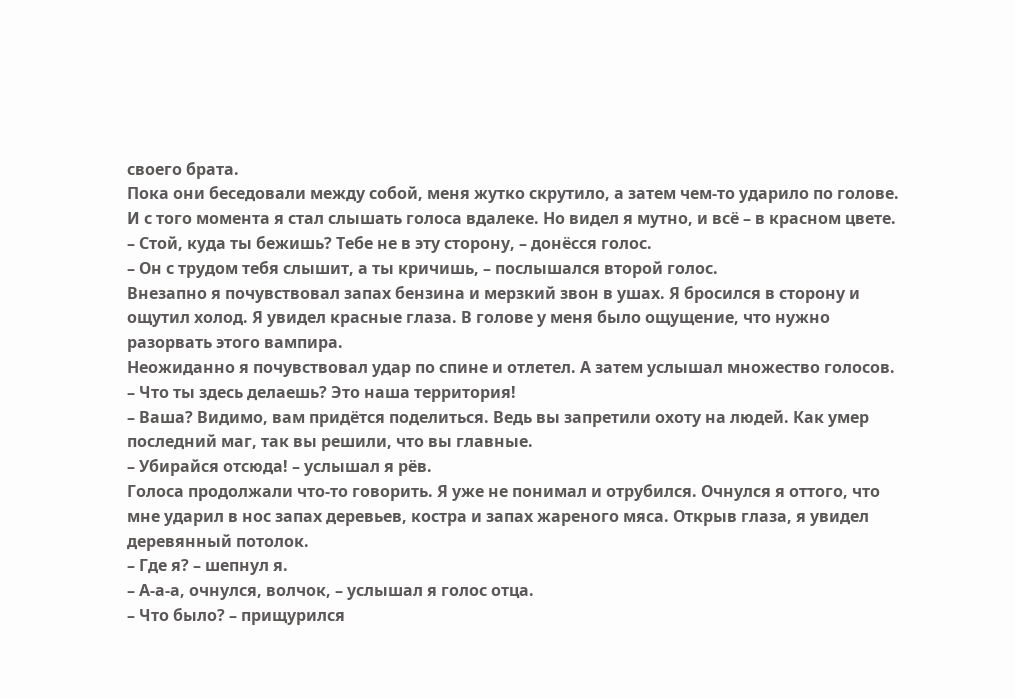своего брата.
Пока они беседовали между собой, меня жутко скрутило, а затем чем-то ударило по голове. И с того момента я стал слышать голоса вдалеке. Но видел я мутно, и всё – в красном цвете.
– Стой, куда ты бежишь? Тебе не в эту сторону, – донёсся голос.
– Он с трудом тебя слышит, а ты кричишь, – послышался второй голос.
Внезапно я почувствовал запах бензина и мерзкий звон в ушах. Я бросился в сторону и ощутил холод. Я увидел красные глаза. В голове у меня было ощущение, что нужно разорвать этого вампира.
Неожиданно я почувствовал удар по спине и отлетел. А затем услышал множество голосов.
– Что ты здесь делаешь? Это наша территория!
– Ваша? Видимо, вам придётся поделиться. Ведь вы запретили охоту на людей. Как умер последний маг, так вы решили, что вы главные.
– Убирайся отсюда! – услышал я рёв.
Голоса продолжали что-то говорить. Я уже не понимал и отрубился. Очнулся я оттого, что мне ударил в нос запах деревьев, костра и запах жареного мяса. Открыв глаза, я увидел деревянный потолок.
– Где я? – шепнул я.
– А-а-а, очнулся, волчок, – услышал я голос отца.
– Что было? – прищурился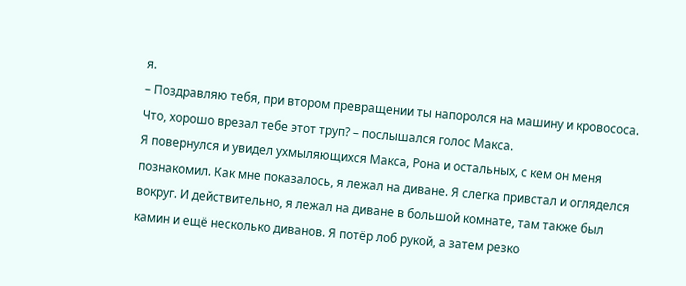я.
– Поздравляю тебя, при втором превращении ты напоролся на машину и кровососа. Что, хорошо врезал тебе этот труп? – послышался голос Макса.
Я повернулся и увидел ухмыляющихся Макса, Рона и остальных, с кем он меня познакомил. Как мне показалось, я лежал на диване. Я слегка привстал и огляделся вокруг. И действительно, я лежал на диване в большой комнате, там также был камин и ещё несколько диванов. Я потёр лоб рукой, а затем резко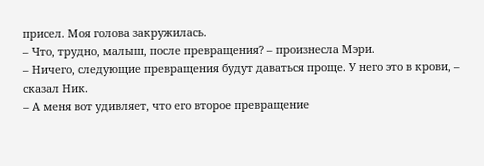присел. Моя голова закружилась.
– Что, трудно, малыш, после превращения? – произнесла Мэри.
– Ничего, следующие превращения будут даваться проще. У него это в крови, – сказал Ник.
– А меня вот удивляет, что его второе превращение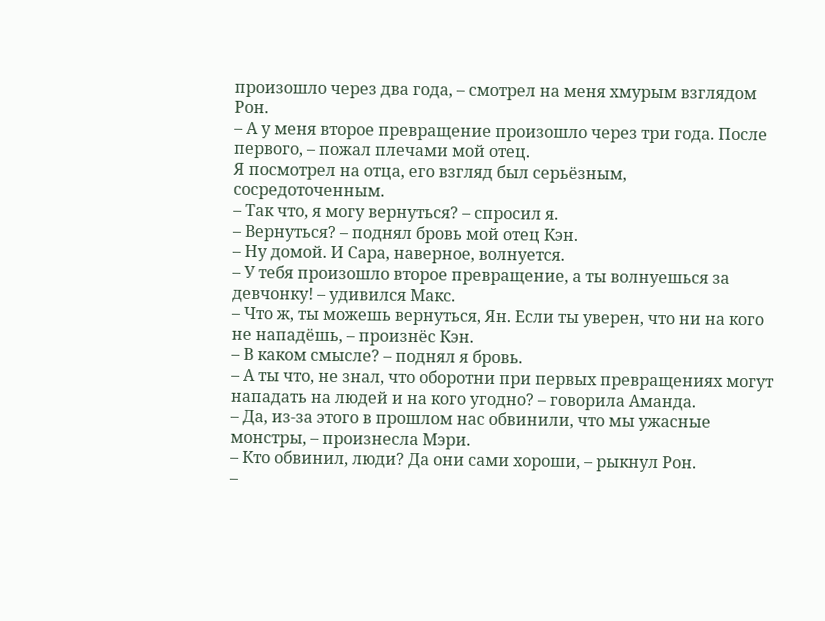произошло через два года, – смотрел на меня хмурым взглядом Рон.
– А у меня второе превращение произошло через три года. После первого, – пожал плечами мой отец.
Я посмотрел на отца, его взгляд был серьёзным, сосредоточенным.
– Так что, я могу вернуться? – спросил я.
– Вернуться? – поднял бровь мой отец Кэн.
– Ну домой. И Сара, наверное, волнуется.
– У тебя произошло второе превращение, а ты волнуешься за девчонку! – удивился Макс.
– Что ж, ты можешь вернуться, Ян. Если ты уверен, что ни на кого не нападёшь, – произнёс Кэн.
– В каком смысле? – поднял я бровь.
– А ты что, не знал, что оборотни при первых превращениях могут нападать на людей и на кого угодно? – говорила Аманда.
– Да, из-за этого в прошлом нас обвинили, что мы ужасные монстры, – произнесла Мэри.
– Кто обвинил, люди? Да они сами хороши, – рыкнул Рон.
–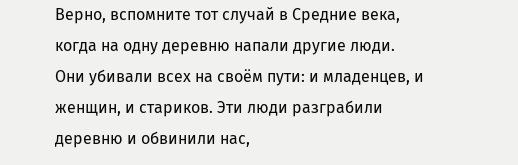Верно, вспомните тот случай в Средние века, когда на одну деревню напали другие люди. Они убивали всех на своём пути: и младенцев, и женщин, и стариков. Эти люди разграбили деревню и обвинили нас,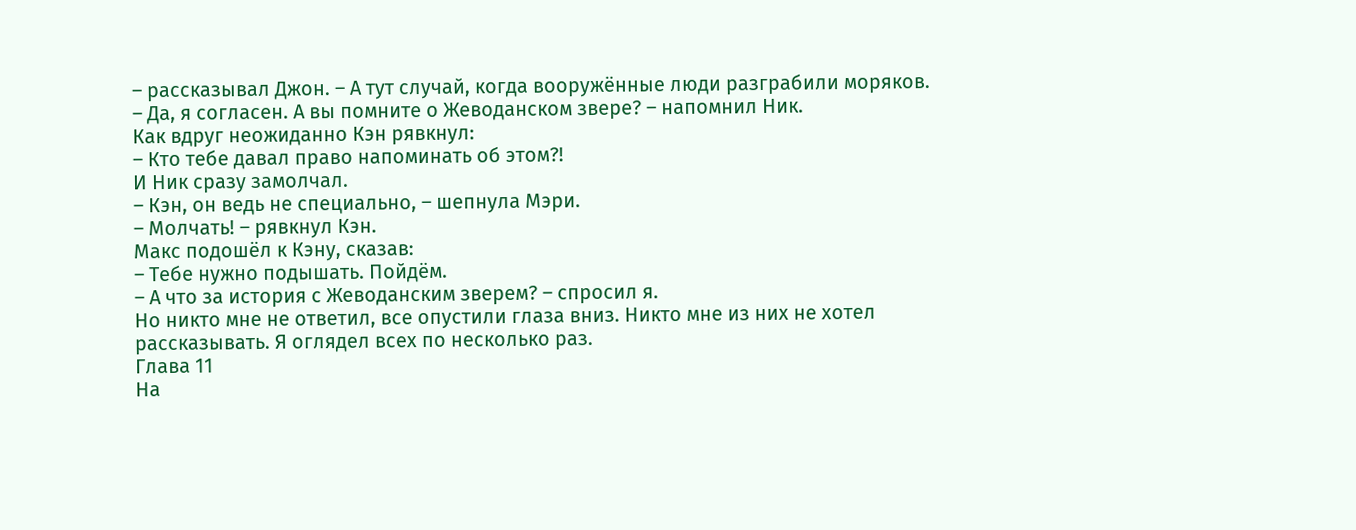– рассказывал Джон. – А тут случай, когда вооружённые люди разграбили моряков.
– Да, я согласен. А вы помните о Жеводанском звере? – напомнил Ник.
Как вдруг неожиданно Кэн рявкнул:
– Кто тебе давал право напоминать об этом?!
И Ник сразу замолчал.
– Кэн, он ведь не специально, – шепнула Мэри.
– Молчать! – рявкнул Кэн.
Макс подошёл к Кэну, сказав:
– Тебе нужно подышать. Пойдём.
– А что за история с Жеводанским зверем? – спросил я.
Но никто мне не ответил, все опустили глаза вниз. Никто мне из них не хотел рассказывать. Я оглядел всех по несколько раз.
Глава 11
На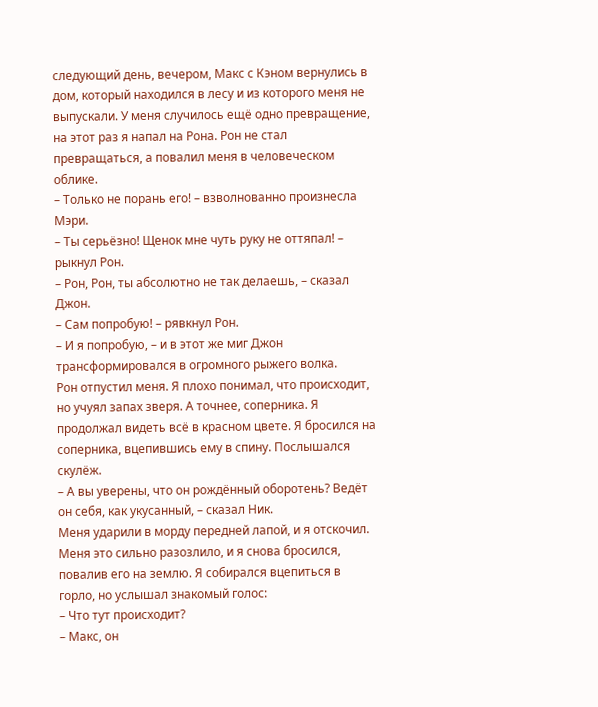следующий день, вечером, Макс с Кэном вернулись в дом, который находился в лесу и из которого меня не выпускали. У меня случилось ещё одно превращение, на этот раз я напал на Рона. Рон не стал превращаться, а повалил меня в человеческом облике.
– Только не порань его! – взволнованно произнесла Мэри.
– Ты серьёзно! Щенок мне чуть руку не оттяпал! – рыкнул Рон.
– Рон, Рон, ты абсолютно не так делаешь, – сказал Джон.
– Сам попробую! – рявкнул Рон.
– И я попробую, – и в этот же миг Джон трансформировался в огромного рыжего волка.
Рон отпустил меня. Я плохо понимал, что происходит, но учуял запах зверя. А точнее, соперника. Я продолжал видеть всё в красном цвете. Я бросился на соперника, вцепившись ему в спину. Послышался скулёж.
– А вы уверены, что он рождённый оборотень? Ведёт он себя, как укусанный, – сказал Ник.
Меня ударили в морду передней лапой, и я отскочил. Меня это сильно разозлило, и я снова бросился, повалив его на землю. Я собирался вцепиться в горло, но услышал знакомый голос:
– Что тут происходит?
– Макс, он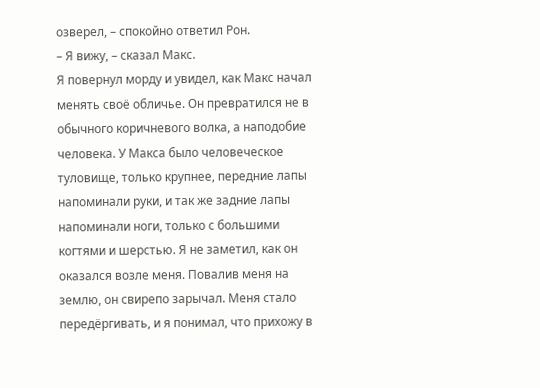озверел, – спокойно ответил Рон.
– Я вижу, – сказал Макс.
Я повернул морду и увидел, как Макс начал менять своё обличье. Он превратился не в обычного коричневого волка, а наподобие человека. У Макса было человеческое туловище, только крупнее, передние лапы напоминали руки, и так же задние лапы напоминали ноги, только с большими когтями и шерстью. Я не заметил, как он оказался возле меня. Повалив меня на землю, он свирепо зарычал. Меня стало передёргивать, и я понимал, что прихожу в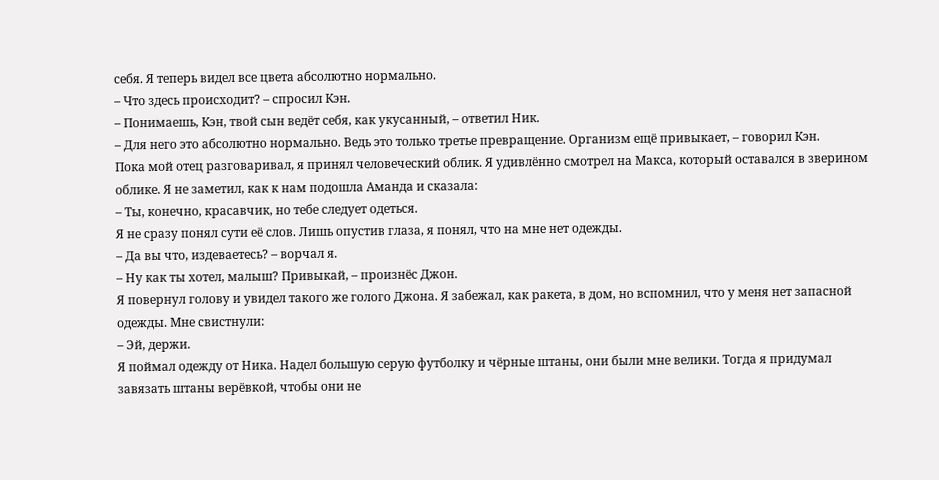себя. Я теперь видел все цвета абсолютно нормально.
– Что здесь происходит? – спросил Кэн.
– Понимаешь, Кэн, твой сын ведёт себя, как укусанный, – ответил Ник.
– Для него это абсолютно нормально. Ведь это только третье превращение. Организм ещё привыкает, – говорил Кэн.
Пока мой отец разговаривал, я принял человеческий облик. Я удивлённо смотрел на Макса, который оставался в зверином облике. Я не заметил, как к нам подошла Аманда и сказала:
– Ты, конечно, красавчик, но тебе следует одеться.
Я не сразу понял сути её слов. Лишь опустив глаза, я понял, что на мне нет одежды.
– Да вы что, издеваетесь? – ворчал я.
– Ну как ты хотел, малыш? Привыкай, – произнёс Джон.
Я повернул голову и увидел такого же голого Джона. Я забежал, как ракета, в дом, но вспомнил, что у меня нет запасной одежды. Мне свистнули:
– Эй, держи.
Я поймал одежду от Ника. Надел большую серую футболку и чёрные штаны, они были мне велики. Тогда я придумал завязать штаны верёвкой, чтобы они не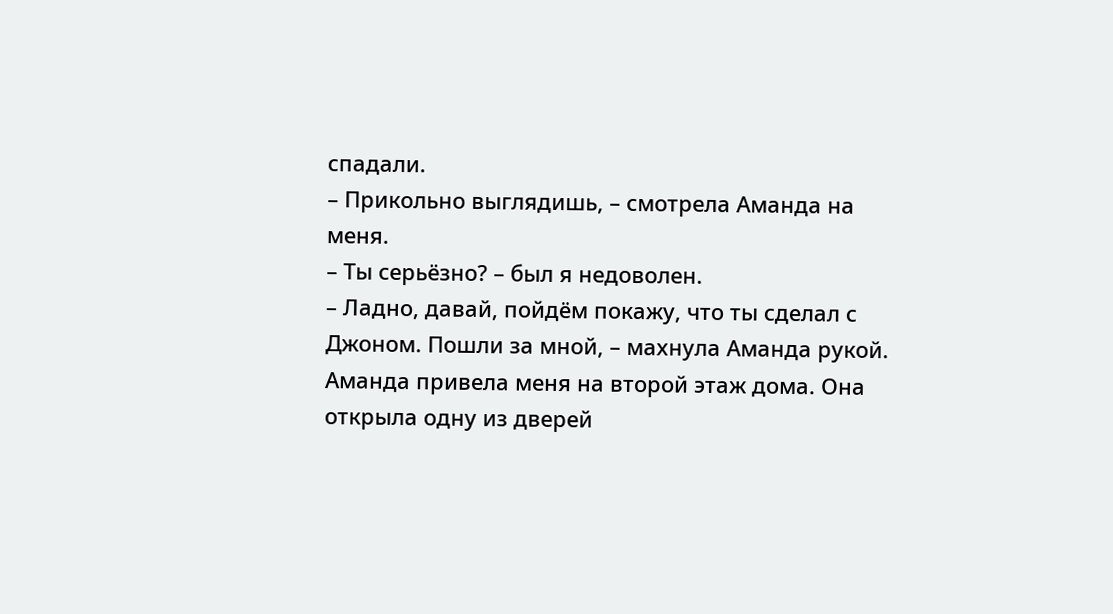спадали.
– Прикольно выглядишь, – смотрела Аманда на меня.
– Ты серьёзно? – был я недоволен.
– Ладно, давай, пойдём покажу, что ты сделал с Джоном. Пошли за мной, – махнула Аманда рукой.
Аманда привела меня на второй этаж дома. Она открыла одну из дверей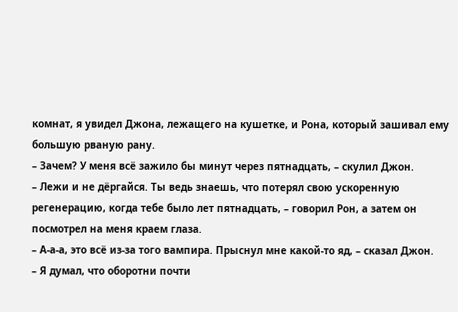комнат, я увидел Джона, лежащего на кушетке, и Рона, который зашивал ему большую рваную рану.
– Зачем? У меня всё зажило бы минут через пятнадцать, – скулил Джон.
– Лежи и не дёргайся. Ты ведь знаешь, что потерял свою ускоренную регенерацию, когда тебе было лет пятнадцать, – говорил Рон, а затем он посмотрел на меня краем глаза.
– А-а-а, это всё из-за того вампира. Прыснул мне какой-то яд, – сказал Джон.
– Я думал, что оборотни почти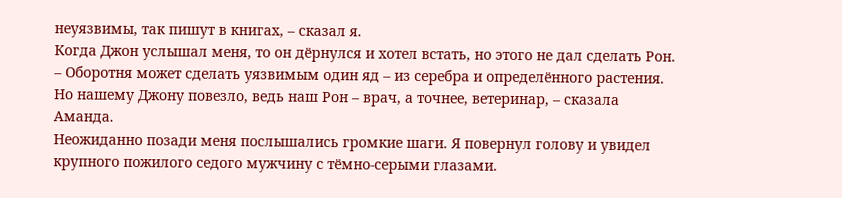неуязвимы, так пишут в книгах, – сказал я.
Когда Джон услышал меня, то он дёрнулся и хотел встать, но этого не дал сделать Рон.
– Оборотня может сделать уязвимым один яд – из серебра и определённого растения. Но нашему Джону повезло, ведь наш Рон – врач, а точнее, ветеринар, – сказала Аманда.
Неожиданно позади меня послышались громкие шаги. Я повернул голову и увидел крупного пожилого седого мужчину с тёмно-серыми глазами.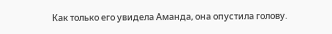Как только его увидела Аманда, она опустила голову.